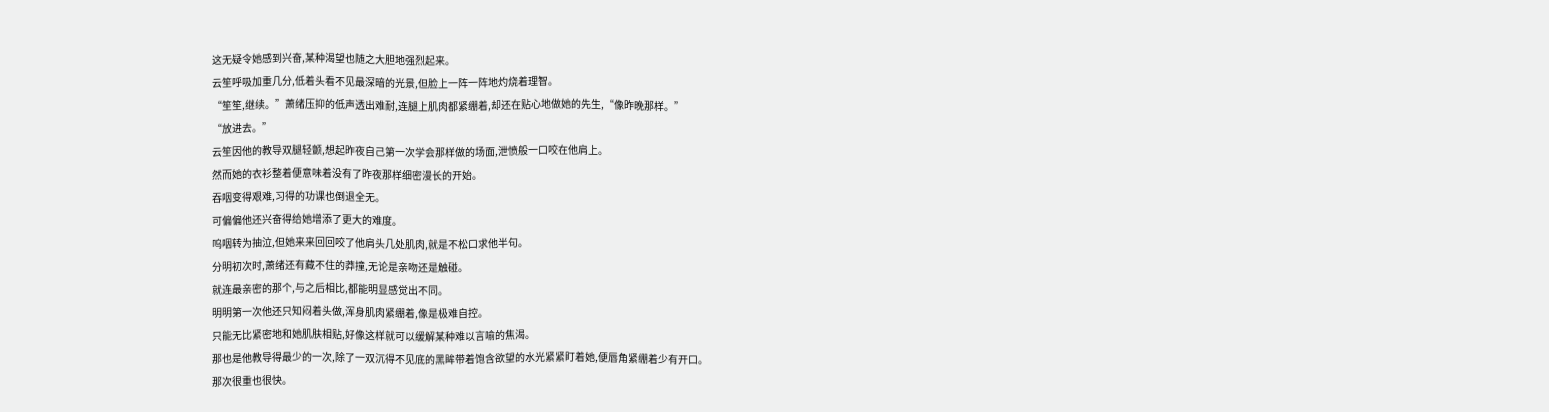这无疑令她感到兴奋,某种渴望也随之大胆地强烈起来。
云笙呼吸加重几分,低着头看不见最深暗的光景,但脸上一阵一阵地灼烧着理智。
“笙笙,继续。”萧绪压抑的低声透出难耐,连腿上肌肉都紧绷着,却还在贴心地做她的先生,“像昨晚那样。”
“放进去。”
云笙因他的教导双腿轻颤,想起昨夜自己第一次学会那样做的场面,泄愤般一口咬在他肩上。
然而她的衣衫整着便意味着没有了昨夜那样细密漫长的开始。
吞咽变得艰难,习得的功课也倒退全无。
可偏偏他还兴奋得给她增添了更大的难度。
呜咽转为抽泣,但她来来回回咬了他肩头几处肌肉,就是不松口求他半句。
分明初次时,萧绪还有藏不住的莽撞,无论是亲吻还是触碰。
就连最亲密的那个,与之后相比,都能明显感觉出不同。
明明第一次他还只知闷着头做,浑身肌肉紧绷着,像是极难自控。
只能无比紧密地和她肌肤相贴,好像这样就可以缓解某种难以言喻的焦渴。
那也是他教导得最少的一次,除了一双沉得不见底的黑眸带着饱含欲望的水光紧紧盯着她,便唇角紧绷着少有开口。
那次很重也很快。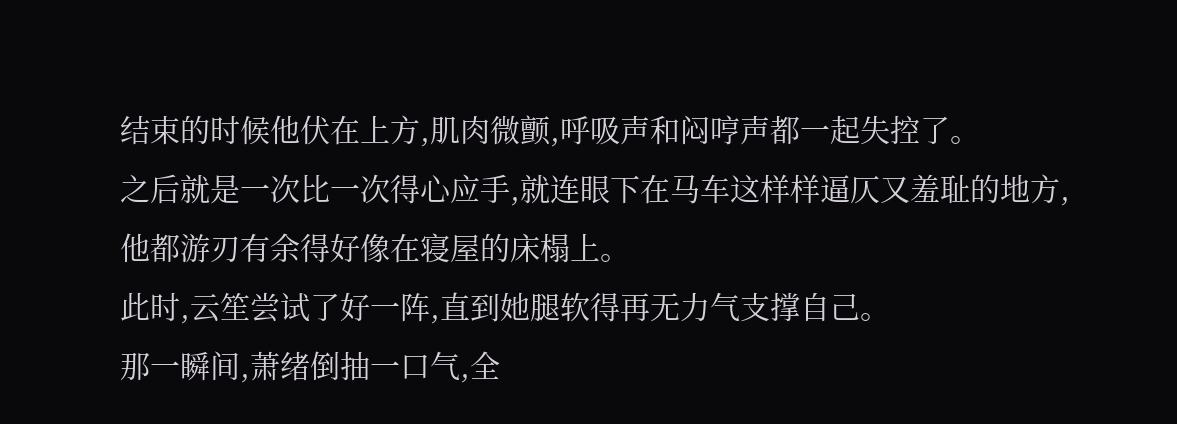结束的时候他伏在上方,肌肉微颤,呼吸声和闷哼声都一起失控了。
之后就是一次比一次得心应手,就连眼下在马车这样样逼仄又羞耻的地方,他都游刃有余得好像在寝屋的床榻上。
此时,云笙尝试了好一阵,直到她腿软得再无力气支撑自己。
那一瞬间,萧绪倒抽一口气,全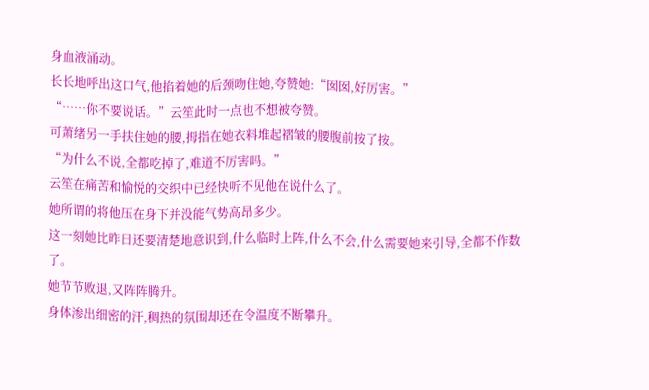身血液涌动。
长长地呼出这口气,他掐着她的后颈吻住她,夸赞她:“囡囡,好厉害。”
“……你不要说话。”云笙此时一点也不想被夸赞。
可萧绪另一手扶住她的腰,拇指在她衣料堆起褶皱的腰腹前按了按。
“为什么不说,全都吃掉了,难道不厉害吗。”
云笙在痛苦和愉悦的交织中已经快听不见他在说什么了。
她所谓的将他压在身下并没能气势高昂多少。
这一刻她比昨日还要清楚地意识到,什么临时上阵,什么不会,什么需要她来引导,全都不作数了。
她节节败退,又阵阵腾升。
身体渗出细密的汗,稠热的氛围却还在令温度不断攀升。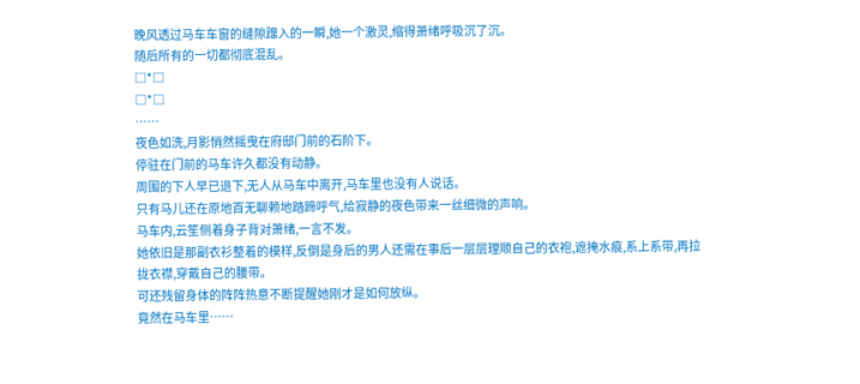晚风透过马车车窗的缝隙蹿入的一瞬,她一个激灵,缩得萧绪呼吸沉了沉。
随后所有的一切都彻底混乱。
□*□
□*□
……
夜色如洗,月影悄然摇曳在府邸门前的石阶下。
停驻在门前的马车许久都没有动静。
周围的下人早已退下,无人从马车中离开,马车里也没有人说话。
只有马儿还在原地百无聊赖地踏蹄呼气,给寂静的夜色带来一丝细微的声响。
马车内,云笙侧着身子背对萧绪,一言不发。
她依旧是那副衣衫整着的模样,反倒是身后的男人还需在事后一层层理顺自己的衣袍,遮掩水痕,系上系带,再拉拢衣襟,穿戴自己的腰带。
可还残留身体的阵阵热意不断提醒她刚才是如何放纵。
竟然在马车里……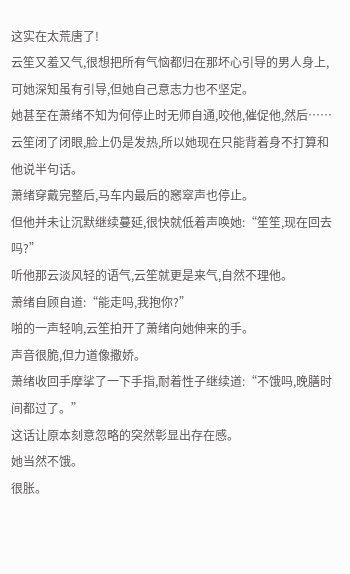这实在太荒唐了!
云笙又羞又气,很想把所有气恼都归在那坏心引导的男人身上,可她深知虽有引导,但她自己意志力也不坚定。
她甚至在萧绪不知为何停止时无师自通,咬他,催促他,然后……
云笙闭了闭眼,脸上仍是发热,所以她现在只能背着身不打算和他说半句话。
萧绪穿戴完整后,马车内最后的窸窣声也停止。
但他并未让沉默继续蔓延,很快就低着声唤她:“笙笙,现在回去吗?”
听他那云淡风轻的语气,云笙就更是来气,自然不理他。
萧绪自顾自道:“能走吗,我抱你?”
啪的一声轻响,云笙拍开了萧绪向她伸来的手。
声音很脆,但力道像撒娇。
萧绪收回手摩挲了一下手指,耐着性子继续道:“不饿吗,晚膳时间都过了。”
这话让原本刻意忽略的突然彰显出存在感。
她当然不饿。
很胀。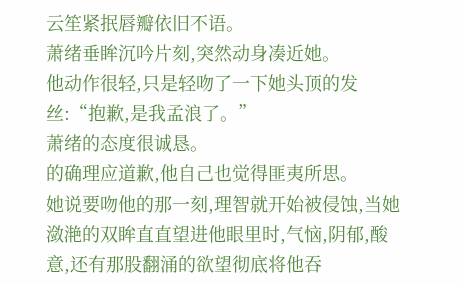云笙紧抿唇瓣依旧不语。
萧绪垂眸沉吟片刻,突然动身凑近她。
他动作很轻,只是轻吻了一下她头顶的发丝:“抱歉,是我孟浪了。”
萧绪的态度很诚恳。
的确理应道歉,他自己也觉得匪夷所思。
她说要吻他的那一刻,理智就开始被侵蚀,当她潋滟的双眸直直望进他眼里时,气恼,阴郁,酸意,还有那股翻涌的欲望彻底将他吞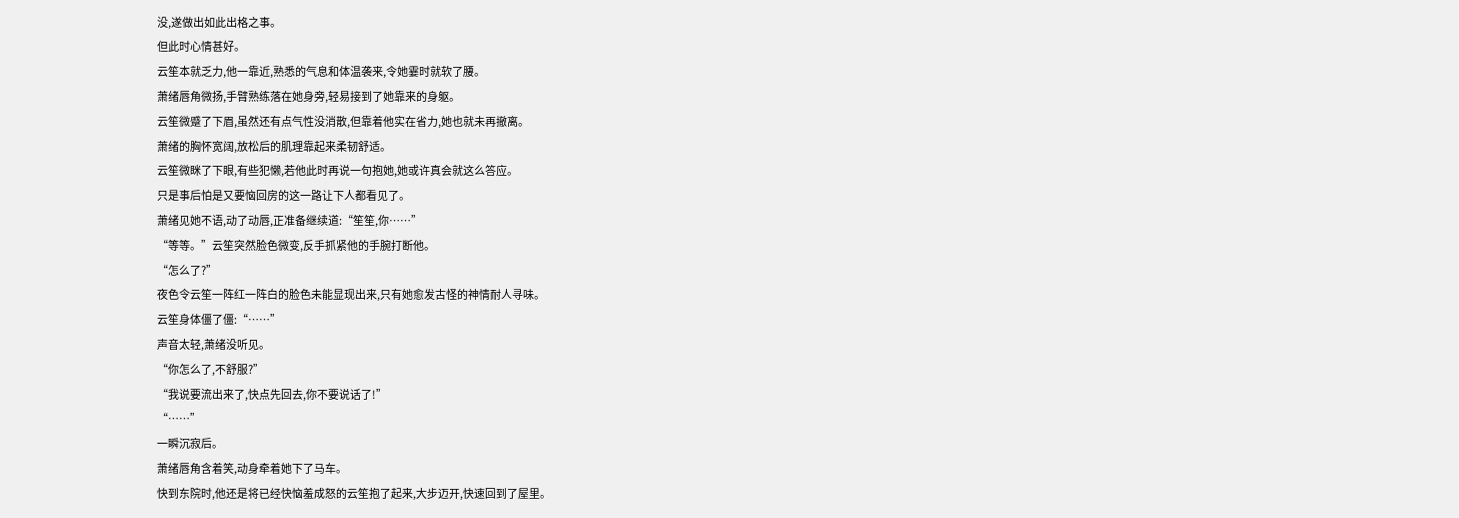没,遂做出如此出格之事。
但此时心情甚好。
云笙本就乏力,他一靠近,熟悉的气息和体温袭来,令她霎时就软了腰。
萧绪唇角微扬,手臂熟练落在她身旁,轻易接到了她靠来的身躯。
云笙微蹙了下眉,虽然还有点气性没消散,但靠着他实在省力,她也就未再撤离。
萧绪的胸怀宽阔,放松后的肌理靠起来柔韧舒适。
云笙微眯了下眼,有些犯懒,若他此时再说一句抱她,她或许真会就这么答应。
只是事后怕是又要恼回房的这一路让下人都看见了。
萧绪见她不语,动了动唇,正准备继续道:“笙笙,你……”
“等等。”云笙突然脸色微变,反手抓紧他的手腕打断他。
“怎么了?”
夜色令云笙一阵红一阵白的脸色未能显现出来,只有她愈发古怪的神情耐人寻味。
云笙身体僵了僵:“……”
声音太轻,萧绪没听见。
“你怎么了,不舒服?”
“我说要流出来了,快点先回去,你不要说话了!”
“……”
一瞬沉寂后。
萧绪唇角含着笑,动身牵着她下了马车。
快到东院时,他还是将已经快恼羞成怒的云笙抱了起来,大步迈开,快速回到了屋里。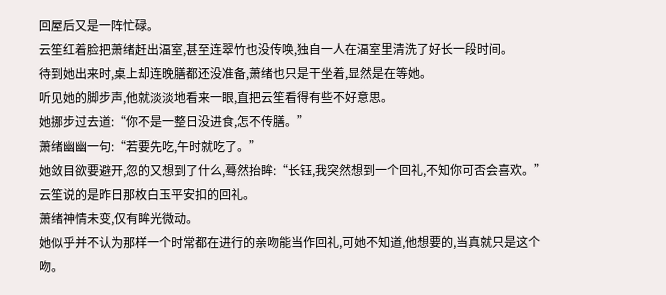回屋后又是一阵忙碌。
云笙红着脸把萧绪赶出湢室,甚至连翠竹也没传唤,独自一人在湢室里清洗了好长一段时间。
待到她出来时,桌上却连晚膳都还没准备,萧绪也只是干坐着,显然是在等她。
听见她的脚步声,他就淡淡地看来一眼,直把云笙看得有些不好意思。
她挪步过去道:“你不是一整日没进食,怎不传膳。”
萧绪幽幽一句:“若要先吃,午时就吃了。”
她敛目欲要避开,忽的又想到了什么,蓦然抬眸:“长钰,我突然想到一个回礼,不知你可否会喜欢。”
云笙说的是昨日那枚白玉平安扣的回礼。
萧绪神情未变,仅有眸光微动。
她似乎并不认为那样一个时常都在进行的亲吻能当作回礼,可她不知道,他想要的,当真就只是这个吻。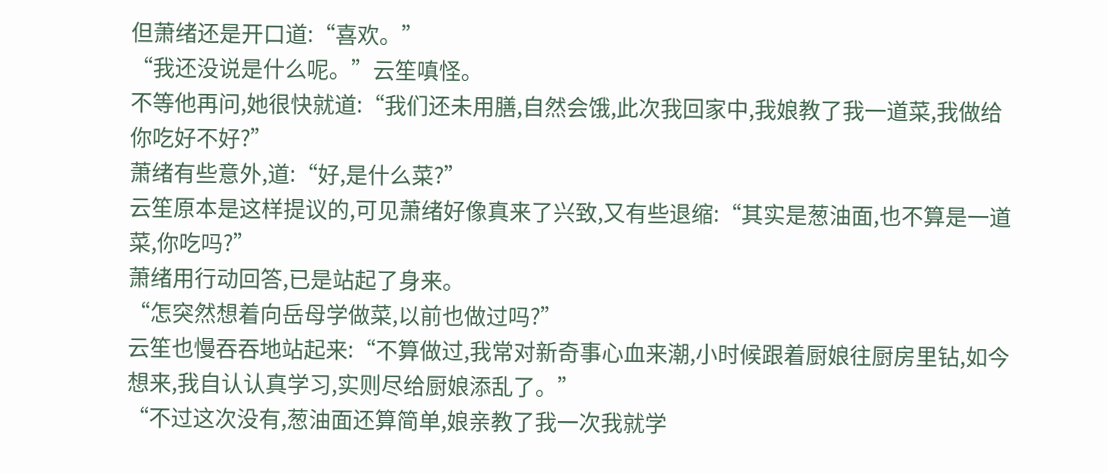但萧绪还是开口道:“喜欢。”
“我还没说是什么呢。”云笙嗔怪。
不等他再问,她很快就道:“我们还未用膳,自然会饿,此次我回家中,我娘教了我一道菜,我做给你吃好不好?”
萧绪有些意外,道:“好,是什么菜?”
云笙原本是这样提议的,可见萧绪好像真来了兴致,又有些退缩:“其实是葱油面,也不算是一道菜,你吃吗?”
萧绪用行动回答,已是站起了身来。
“怎突然想着向岳母学做菜,以前也做过吗?”
云笙也慢吞吞地站起来:“不算做过,我常对新奇事心血来潮,小时候跟着厨娘往厨房里钻,如今想来,我自认认真学习,实则尽给厨娘添乱了。”
“不过这次没有,葱油面还算简单,娘亲教了我一次我就学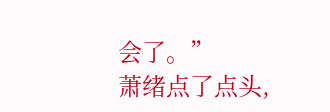会了。”
萧绪点了点头,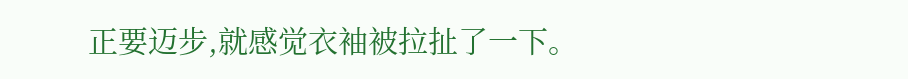正要迈步,就感觉衣袖被拉扯了一下。